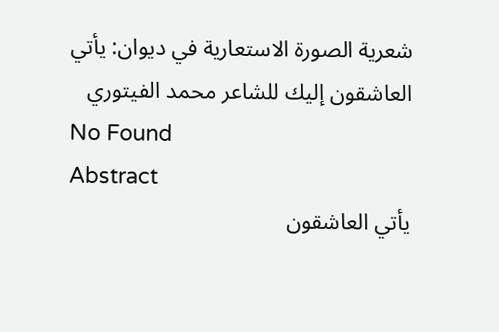شعرية الصورة الاستعارية في ديوان: يأتي العاشقون إليك للشاعر محمد الفيتوري
No Found
Abstract
يأتي العاشقون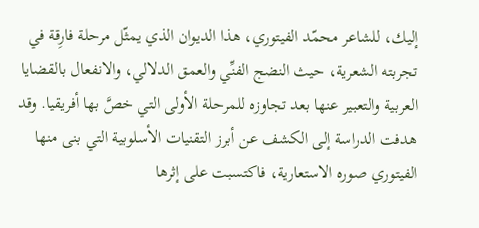إليك، للشاعر محمّد الفيتوري، هذا الديوان الذي يمثّل مرحلة فارِقة في تجربته الشعرية، حيث النضج الفنِّي والعمق الدلالي، والانفعال بالقضايا العربية والتعبير عنها بعد تجاوزه للمرحلة الأولى التي خصَّ بها أفريقيا. وقد هدفت الدراسة إلى الكشف عن أبرز التقنيات الأسلوبية التي بنى منها الفيتوري صوره الاستعارية، فاكتسبت على إثرها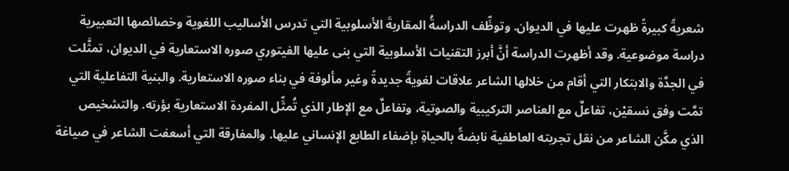شعريةً كبيرةً ظهرت عليها في الديوان. وتوظِّف الدراسةُ المقاربةَ الأسلوبية التي تدرس الأساليب اللغوية وخصائصها التعبيرية دراسة موضوعية. وقد أظهرت الدراسة أنَّ أبرز التقنيات الأسلوبية التي بنى عليها الفيتوري صوره الاستعارية في الديوان، تمثَّلت في الجدَّة والابتكار التي أقام من خلالها الشاعر علاقات لغويةً جديدةً وغير مألوفة في بناء صوره الاستعارية. والبنية التفاعلية التي تمَّت وفق نسقيْن، تفاعلٌ مع العناصر التركيبية والصوتية، وتفاعلٌ مع الإطار الذي تُمثِّل المفردة الاستعارية بؤرته. والتشخيص الذي مكَّن الشاعر من نقل تجربته العاطفية نابضةً بالحياةِ بإضفاء الطابع الإنساني عليها. والمفارقة التي أسعفت الشاعر في صياغة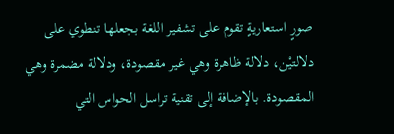صورٍ استعاريةٍ تقوم على تشفير اللغة بجعلها تنطوي على دلالتيْن، دلالة ظاهرة وهي غير مقصودة، ودلالة مضمرة وهي المقصودة. بالإضافة إلى تقنية تراسل الحواس التي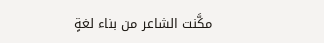مكَّنت الشاعر من بناء لغةٍ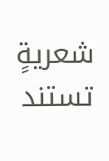شعريةٍ تستند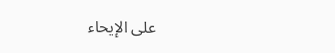على الإيحاء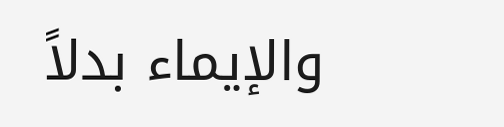والإيماء بدلاً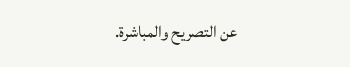عن التصريح والمباشرة.